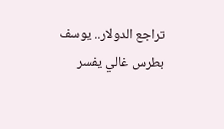تراجع الدولار.. يوسف بطرس غالي يفسر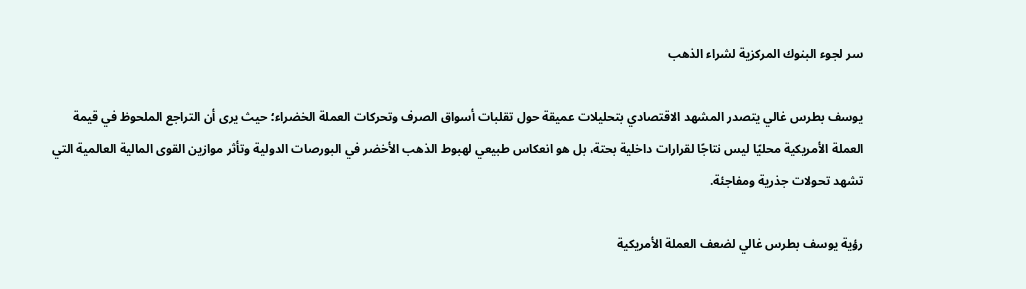سر لجوء البنوك المركزية لشراء الذهب

يوسف بطرس غالي يتصدر المشهد الاقتصادي بتحليلات عميقة حول تقلبات أسواق الصرف وتحركات العملة الخضراء؛ حيث يرى أن التراجع الملحوظ في قيمة العملة الأمريكية محليًا ليس نتاجًا لقرارات داخلية بحتة، بل هو انعكاس طبيعي لهبوط الذهب الأخضر في البورصات الدولية وتأثر موازين القوى المالية العالمية التي تشهد تحولات جذرية ومفاجئة.

رؤية يوسف بطرس غالي لضعف العملة الأمريكية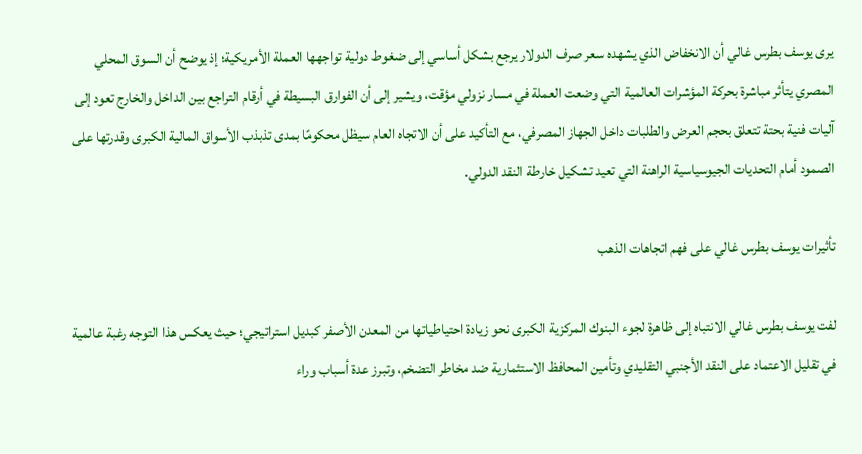يرى يوسف بطرس غالي أن الانخفاض الذي يشهده سعر صرف الدولار يرجع بشكل أساسي إلى ضغوط دولية تواجهها العملة الأمريكية؛ إذ يوضح أن السوق المحلي المصري يتأثر مباشرة بحركة المؤشرات العالمية التي وضعت العملة في مسار نزولي مؤقت، ويشير إلى أن الفوارق البسيطة في أرقام التراجع بين الداخل والخارج تعود إلى آليات فنية بحتة تتعلق بحجم العرض والطلبات داخل الجهاز المصرفي، مع التأكيد على أن الاتجاه العام سيظل محكومًا بمدى تذبذب الأسواق المالية الكبرى وقدرتها على الصمود أمام التحديات الجيوسياسية الراهنة التي تعيد تشكيل خارطة النقد الدولي.

تأثيرات يوسف بطرس غالي على فهم اتجاهات الذهب

لفت يوسف بطرس غالي الانتباه إلى ظاهرة لجوء البنوك المركزية الكبرى نحو زيادة احتياطياتها من المعدن الأصفر كبديل استراتيجي؛ حيث يعكس هذا التوجه رغبة عالمية في تقليل الاعتماد على النقد الأجنبي التقليدي وتأمين المحافظ الاستثمارية ضد مخاطر التضخم، وتبرز عدة أسباب وراء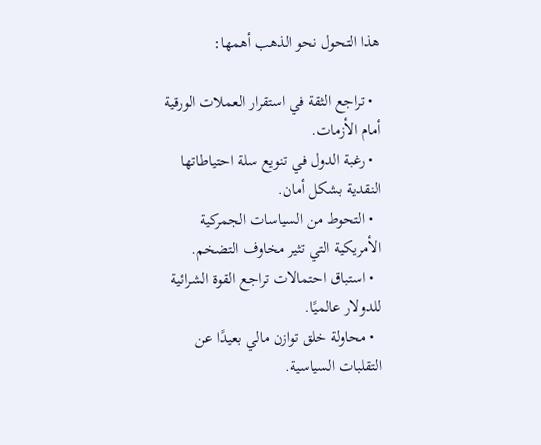هذا التحول نحو الذهب أهمها:

  • تراجع الثقة في استقرار العملات الورقية أمام الأزمات.
  • رغبة الدول في تنويع سلة احتياطاتها النقدية بشكل أمان.
  • التحوط من السياسات الجمركية الأمريكية التي تثير مخاوف التضخم.
  • استباق احتمالات تراجع القوة الشرائية للدولار عالميًا.
  • محاولة خلق توازن مالي بعيدًا عن التقلبات السياسية.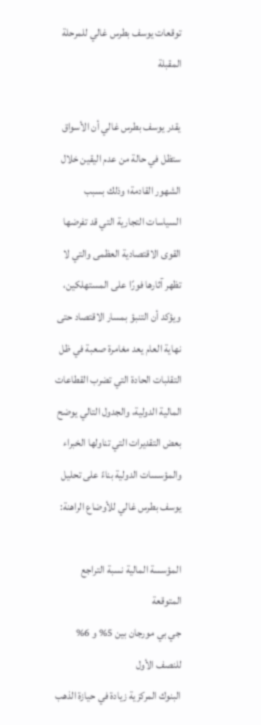توقعات يوسف بطرس غالي للمرحلة المقبلة

يقدر يوسف بطرس غالي أن الأسواق ستظل في حالة من عدم اليقين خلال الشهور القادمة؛ وذلك بسبب السياسات التجارية التي قد تفرضها القوى الاقتصادية العظمى والتي لا تظهر آثارها فورًا على المستهلكين، ويؤكد أن التنبؤ بمسار الاقتصاد حتى نهاية العام يعد مغامرة صعبة في ظل التقلبات الحادة التي تضرب القطاعات المالية الدولية، والجدول التالي يوضح بعض التقديرات التي تناولها الخبراء والمؤسسات الدولية بناءً على تحليل يوسف بطرس غالي للأوضاع الراهنة:

المؤسسة المالية نسبة التراجع المتوقعة
جي بي مورجان بين 5% و 6% للنصف الأول
البنوك المركزية زيادة في حيازة الذهب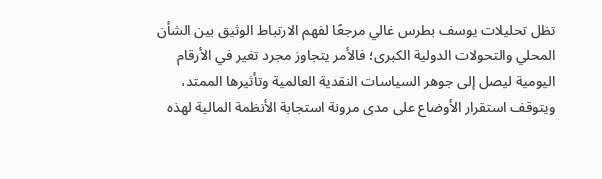تظل تحليلات يوسف بطرس غالي مرجعًا لفهم الارتباط الوثيق بين الشأن المحلي والتحولات الدولية الكبرى؛ فالأمر يتجاوز مجرد تغير في الأرقام اليومية ليصل إلى جوهر السياسات النقدية العالمية وتأثيرها الممتد، ويتوقف استقرار الأوضاع على مدى مرونة استجابة الأنظمة المالية لهذه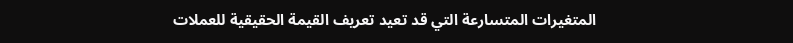المتغيرات المتسارعة التي قد تعيد تعريف القيمة الحقيقية للعملات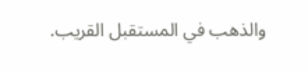والذهب في المستقبل القريب.